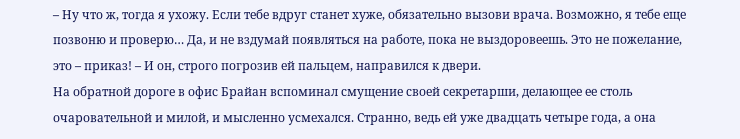– Ну что ж, тогда я ухожу. Если тебе вдруг станет хуже, обязательно вызови врача. Возможно, я тебе еще позвоню и проверю… Да, и не вздумай появляться на работе, пока не выздоровеешь. Это не пожелание, это – приказ! – И он, строго погрозив ей пальцем, направился к двери.
На обратной дороге в офис Брайан вспоминал смущение своей секретарши, делающее ее столь очаровательной и милой, и мысленно усмехался. Странно, ведь ей уже двадцать четыре года, а она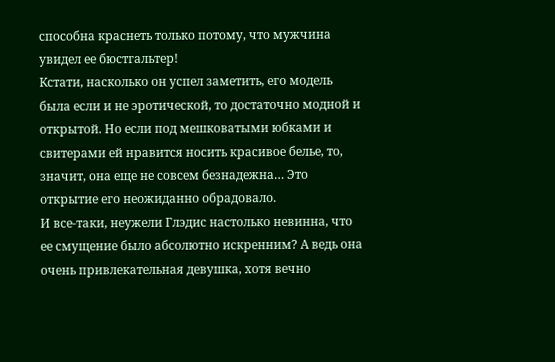способна краснеть только потому, что мужчина увидел ее бюстгальтер!
Кстати, насколько он успел заметить, его модель была если и не эротической, то достаточно модной и открытой. Но если под мешковатыми юбками и свитерами ей нравится носить красивое белье, то, значит, она еще не совсем безнадежна… Это открытие его неожиданно обрадовало.
И все-таки, неужели Глэдис настолько невинна, что ее смущение было абсолютно искренним? А ведь она очень привлекательная девушка, хотя вечно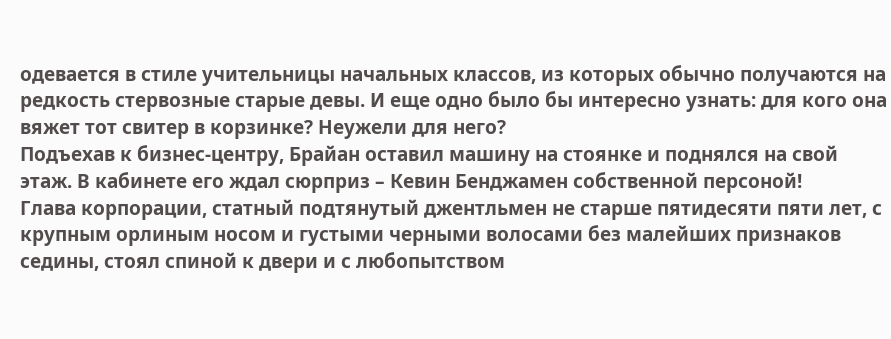одевается в стиле учительницы начальных классов, из которых обычно получаются на редкость стервозные старые девы. И еще одно было бы интересно узнать: для кого она вяжет тот свитер в корзинке? Неужели для него?
Подъехав к бизнес-центру, Брайан оставил машину на стоянке и поднялся на свой этаж. В кабинете его ждал сюрприз – Кевин Бенджамен собственной персоной!
Глава корпорации, статный подтянутый джентльмен не старше пятидесяти пяти лет, с крупным орлиным носом и густыми черными волосами без малейших признаков седины, стоял спиной к двери и с любопытством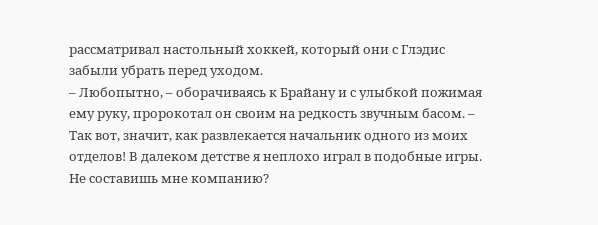рассматривал настольный хоккей, который они с Глэдис забыли убрать перед уходом.
– Любопытно, – оборачиваясь к Брайану и с улыбкой пожимая ему руку, пророкотал он своим на редкость звучным басом. – Так вот, значит, как развлекается начальник одного из моих отделов! В далеком детстве я неплохо играл в подобные игры. Не составишь мне компанию?